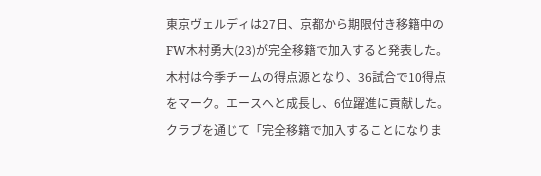東京ヴェルディは27日、京都から期限付き移籍中のFW木村勇大(23)が完全移籍で加入すると発表した。
木村は今季チームの得点源となり、36試合で10得点をマーク。エースへと成長し、6位躍進に貢献した。
クラブを通じて「完全移籍で加入することになりま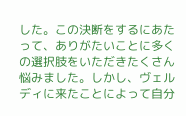した。この決断をするにあたって、ありがたいことに多くの選択肢をいただきたくさん悩みました。しかし、ヴェルディに来たことによって自分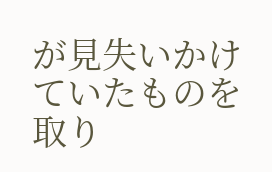が見失いかけていたものを取り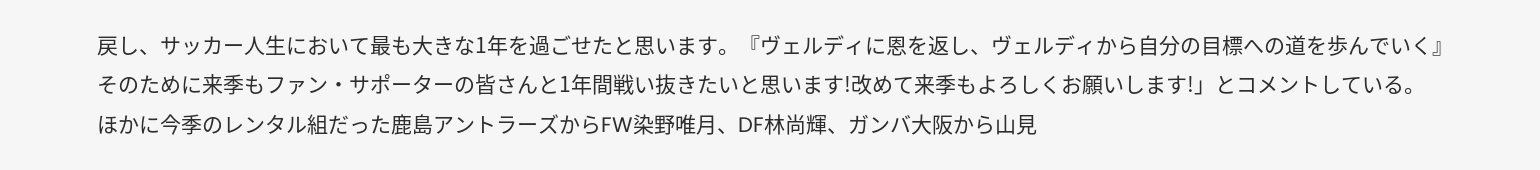戻し、サッカー人生において最も大きな1年を過ごせたと思います。『ヴェルディに恩を返し、ヴェルディから自分の目標への道を歩んでいく』 そのために来季もファン・サポーターの皆さんと1年間戦い抜きたいと思います!改めて来季もよろしくお願いします!」とコメントしている。
ほかに今季のレンタル組だった鹿島アントラーズからFW染野唯月、DF林尚輝、ガンバ大阪から山見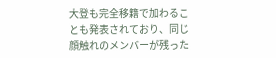大登も完全移籍で加わることも発表されており、同じ顔触れのメンバーが残った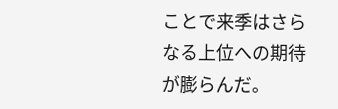ことで来季はさらなる上位への期待が膨らんだ。